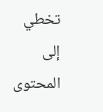تخطي إلى المحتوى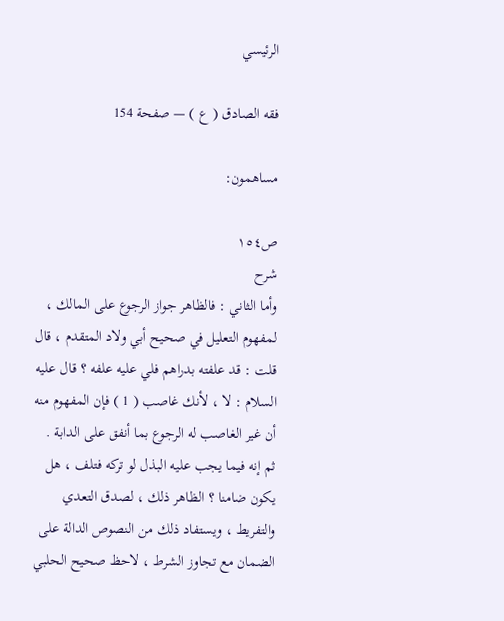الرئيسي

فقه الصادق ( ع ) — صفحة 154

مساهمون:

ص١٥٤
شرح
وأما الثاني : فالظاهر جواز الرجوع على المالك ، لمفهوم التعليل في صحيح أبي ولاد المتقدم ، قال قلت : قد علفته بدراهم فلي عليه علفه ؟ قال عليه السلام : لا ، لأنك غاصب ( 1 ) فإن المفهوم منه أن غير الغاصب له الرجوع بما أنفق على الدابة . ثم إنه فيما يجب عليه البذل لو تركه فتلف ، هل يكون ضامنا ؟ الظاهر ذلك ، لصدق التعدي والتفريط ، ويستفاد ذلك من النصوص الدالة على الضمان مع تجاوز الشرط ، لاحظ صحيح الحلبي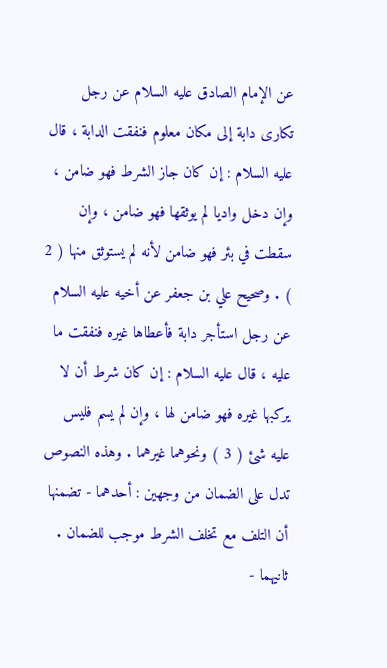عن الإمام الصادق عليه السلام عن رجل تكارى دابة إلى مكان معلوم فنفقت الدابة ، قال عليه السلام : إن كان جاز الشرط فهو ضامن ، وإن دخل واديا لم يوثقها فهو ضامن ، وإن سقطت في بئر فهو ضامن لأنه لم يستوثق منها ( 2 ) . وصحيح علي بن جعفر عن أخيه عليه السلام عن رجل استأجر دابة فأعطاها غيره فنفقت ما عليه ، قال عليه السلام : إن كان شرط أن لا يركبها غيره فهو ضامن لها ، وإن لم يسم فليس عليه شئ ( 3 ) ونحوهما غيرهما . وهذه النصوص تدل على الضمان من وجهين : أحدهما - تضمنها أن التلف مع تخلف الشرط موجب للضمان . ثانيهما -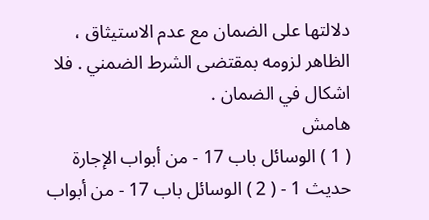دلالتها على الضمان مع عدم الاستيثاق ، الظاهر لزومه بمقتضى الشرط الضمني . فلا اشكال في الضمان .
هامش
( 1 ) الوسائل باب 17 - من أبواب الإجارة حديث 1 - ( 2 ) الوسائل باب 17 - من أبواب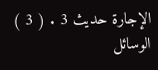الإجارة حديث 3 . ( 3 ) الوسائل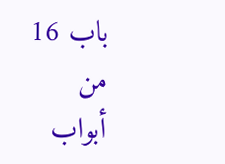باب 16 من أبواب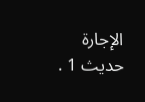الإجارة حديث 1 .